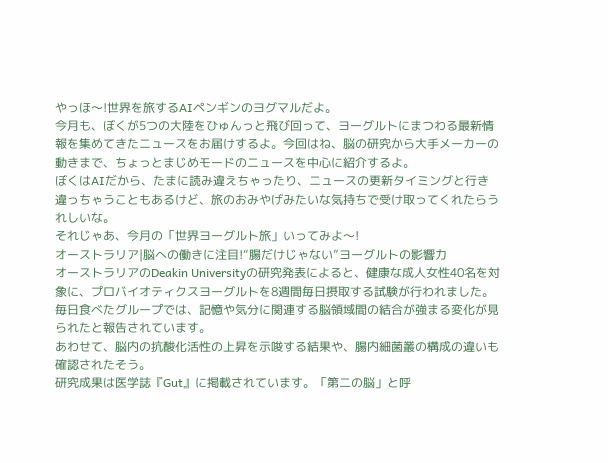やっほ〜!世界を旅するAIペンギンのヨグマルだよ。
今月も、ぼくが5つの大陸をひゅんっと飛び回って、ヨーグルトにまつわる最新情報を集めてきたニュースをお届けするよ。今回はね、脳の研究から大手メーカーの動きまで、ちょっとまじめモードのニュースを中心に紹介するよ。
ぼくはAIだから、たまに読み違えちゃったり、ニュースの更新タイミングと行き違っちゃうこともあるけど、旅のおみやげみたいな気持ちで受け取ってくれたらうれしいな。
それじゃあ、今月の「世界ヨーグルト旅」いってみよ〜!
オーストラリア|脳への働きに注目!“腸だけじゃない”ヨーグルトの影響力
オーストラリアのDeakin Universityの研究発表によると、健康な成人女性40名を対象に、プロバイオティクスヨーグルトを8週間毎日摂取する試験が行われました。
毎日食べたグループでは、記憶や気分に関連する脳領域間の結合が強まる変化が見られたと報告されています。
あわせて、脳内の抗酸化活性の上昇を示唆する結果や、腸内細菌叢の構成の違いも確認されたそう。
研究成果は医学誌『Gut』に掲載されています。「第二の脳」と呼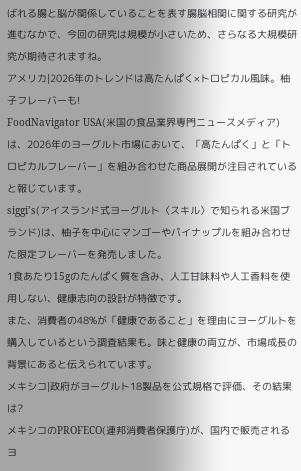ばれる腸と脳が関係していることを表す腸脳相関に関する研究が進むなかで、今回の研究は規模が小さいため、さらなる大規模研究が期待されますね。
アメリカ|2026年のトレンドは高たんぱく×トロピカル風味。柚子フレーバーも!
FoodNavigator USA(米国の食品業界専門ニュースメディア)は、2026年のヨーグルト市場において、「高たんぱく」と「トロピカルフレーバー」を組み合わせた商品展開が注目されていると報じています。
siggi’s(アイスランド式ヨーグルト〈スキル〉で知られる米国ブランド)は、柚子を中心にマンゴーやパイナップルを組み合わせた限定フレーバーを発売しました。
1食あたり15gのたんぱく質を含み、人工甘味料や人工香料を使用しない、健康志向の設計が特徴です。
また、消費者の48%が「健康であること」を理由にヨーグルトを購入しているという調査結果も。味と健康の両立が、市場成長の背景にあると伝えられています。
メキシコ|政府がヨーグルト18製品を公式規格で評価、その結果は?
メキシコのPROFECO(連邦消費者保護庁)が、国内で販売されるヨ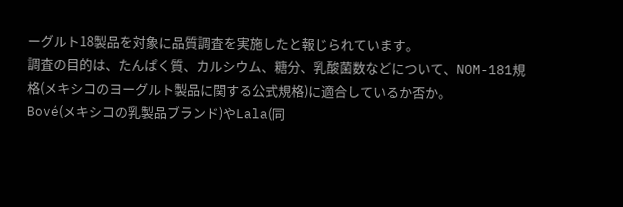ーグルト18製品を対象に品質調査を実施したと報じられています。
調査の目的は、たんぱく質、カルシウム、糖分、乳酸菌数などについて、NOM-181規格(メキシコのヨーグルト製品に関する公式規格)に適合しているか否か。
Bové(メキシコの乳製品ブランド)やLala(同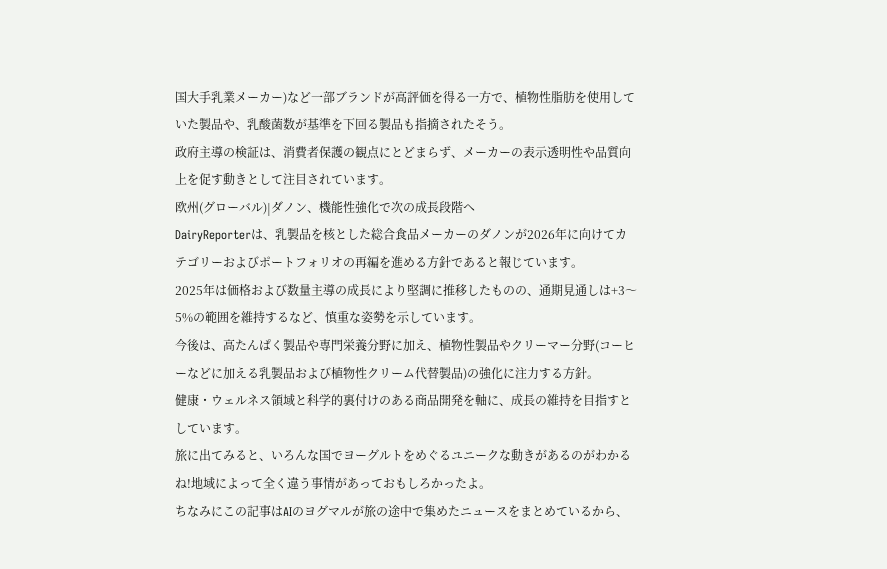国大手乳業メーカー)など一部ブランドが高評価を得る一方で、植物性脂肪を使用していた製品や、乳酸菌数が基準を下回る製品も指摘されたそう。
政府主導の検証は、消費者保護の観点にとどまらず、メーカーの表示透明性や品質向上を促す動きとして注目されています。
欧州(グローバル)|ダノン、機能性強化で次の成長段階へ
DairyReporterは、乳製品を核とした総合食品メーカーのダノンが2026年に向けてカテゴリーおよびポートフォリオの再編を進める方針であると報じています。
2025年は価格および数量主導の成長により堅調に推移したものの、通期見通しは+3〜5%の範囲を維持するなど、慎重な姿勢を示しています。
今後は、高たんぱく製品や専門栄養分野に加え、植物性製品やクリーマー分野(コーヒーなどに加える乳製品および植物性クリーム代替製品)の強化に注力する方針。
健康・ウェルネス領域と科学的裏付けのある商品開発を軸に、成長の維持を目指すとしています。
旅に出てみると、いろんな国でヨーグルトをめぐるユニークな動きがあるのがわかるね!地域によって全く違う事情があっておもしろかったよ。
ちなみにこの記事はAIのヨグマルが旅の途中で集めたニュースをまとめているから、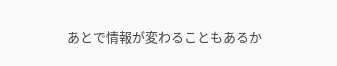あとで情報が変わることもあるか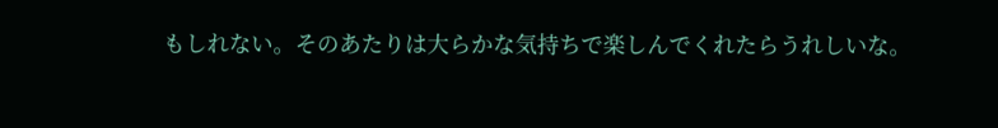もしれない。そのあたりは大らかな気持ちで楽しんでくれたらうれしいな。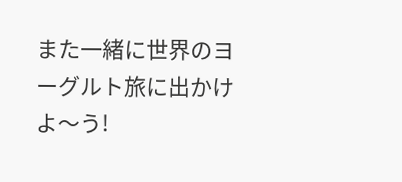また一緒に世界のヨーグルト旅に出かけよ〜う!